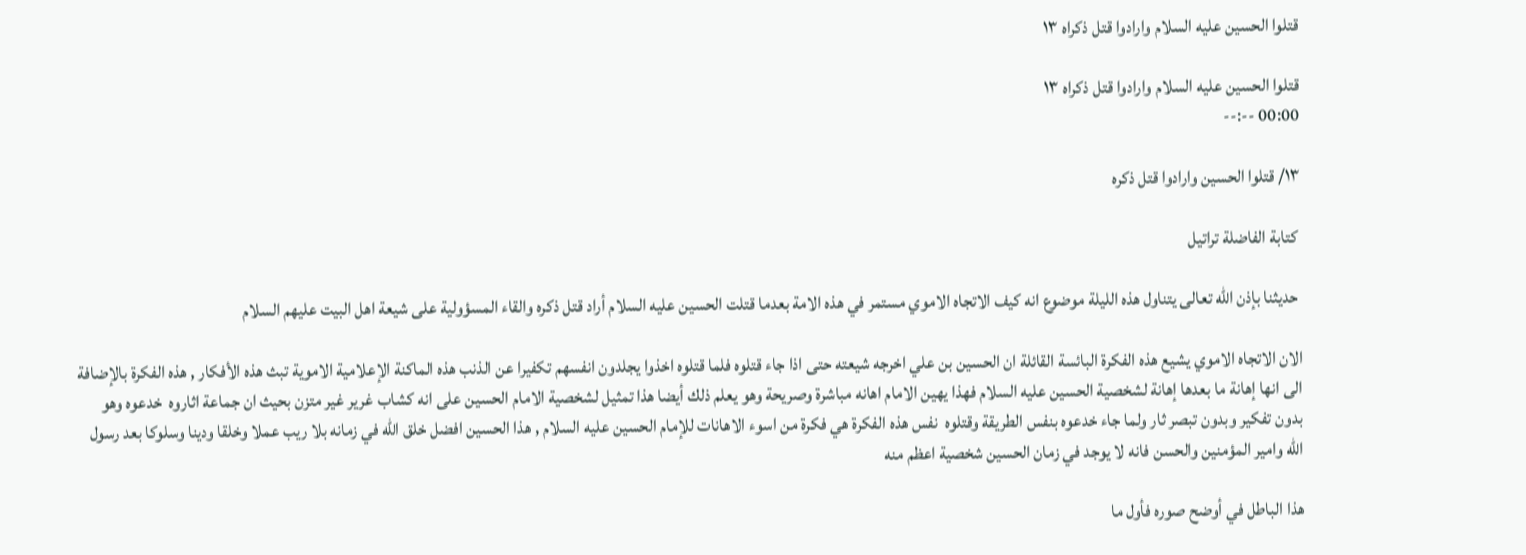قتلوا الحسين عليه السلام وارادوا قتل ذكراه ١٣

قتلوا الحسين عليه السلام وارادوا قتل ذكراه ١٣
00:00 --:--

١٣/ قتلوا الحسين وارادوا قتل ذكره

 كتابة الفاضلة تراتيل

 حديثنا بإذن الله تعالى يتناول هذه الليلة موضوع انه كيف الاتجاه الاموي مستمر في هذه الامة بعدما قتلت الحسين عليه السلام أراد قتل ذكره والقاء المسؤولية على شيعة اهل البيت عليهم السلام

الان الاتجاه الاموي يشيع هذه الفكرة البائسة القائلة ان الحسين بن علي اخرجه شيعته حتى اذا جاء قتلوه فلما قتلوه اخذوا يجلدون انفسهم تكفيرا عن الذنب هذه الماكنة الإعلامية الاموية تبث هذه الأفكار , هذه الفكرة بالإضافة الى انها إهانة ما بعدها إهانة لشخصية الحسين عليه السلام فهذا يهين الامام اهانه مباشرة وصريحة وهو يعلم ذلك أيضا هذا تمثيل لشخصية الامام الحسين على انه كشاب غرير غير متزن بحيث ان جماعة اثاروه  خدعوه وهو بدون تفكير وبدون تبصر ثار ولما جاء خدعوه بنفس الطريقة وقتلوه  نفس هذه الفكرة هي فكرة من اسوء الاهانات للإمام الحسين عليه السلام , هذا الحسين افضل خلق الله في زمانه بلا ريب عملا وخلقا ودينا وسلوكا بعد رسول الله وامير المؤمنين والحسن فانه لا يوجد في زمان الحسين شخصية اعظم منه

هذا الباطل في أوضح صوره فأول ما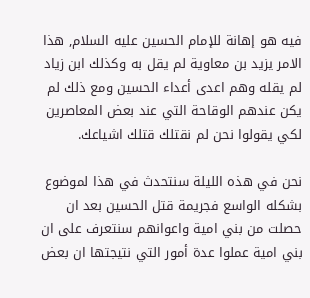فيه هو إهانة للإمام الحسين عليه السلام, هذا الامر يزيد بن معاوية لم يقل به وكذلك ابن زياد لم يقله وهم اعدى أعداء الحسين ومع ذلك لم يكن عندهم الوقاحة التي عند بعض المعاصرين لكي يقولوا نحن لم نقتلك قتلك اشياعك.

نحن في هذه الليلة سنتحدث في هذا لموضوع بشكله الواسع فجريمة قتل الحسين بعد ان حصلت من بني امية واعوانهم سنتعرف على ان بني امية عملوا عدة أمور التي نتيجتها ان بعض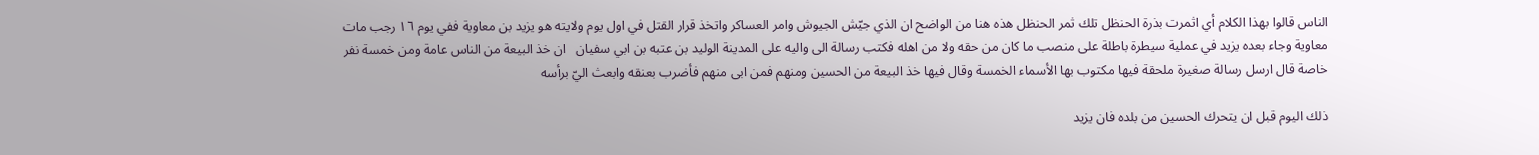الناس قالوا بهذا الكلام أي اثمرت بذرة الحنظل تلك ثمر الحنظل هذه هنا من الواضح ان الذي جيّش الجيوش وامر العساكر واتخذ قرار القتل في اول يوم ولايته هو يزيد بن معاوية ففي يوم ١٦ رجب مات معاوية وجاء بعده يزيد في عملية سيطرة باطلة على منصب ما كان من حقه ولا من اهله فكتب رسالة الى واليه على المدينة الوليد بن عتبه بن ابي سفيان   ان خذ البيعة من الناس عامة ومن خمسة نفر خاصة قال ارسل رسالة صغيرة ملحقة فيها مكتوب بها الأسماء الخمسة وقال فيها خذ البيعة من الحسين ومنهم فمن ابى منهم فأضرب بعنقه وابعث اليّ برأسه

ذلك اليوم قبل ان يتحرك الحسين من بلده فان يزيد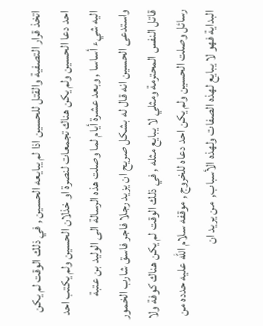اتخذ قرار التصفية والقتل للحسين اذا لم يبايعه الحسين , في ذلك الوقت لم يكن احد دعا الحسين ولم يكن هناك تجمعات لنصرة او خذلان الحسين ولم يكتب احد اليه شيء أساسا , وبعد عشرة أيام لما وصلت هذه الرسالة الى الوليد بن عتبة واستدعى الحسين انه قال له بشكل صريح ان يزيد رجلا فاجر فاسق شارب الخمور قاتل النفس المحترمة ومثلي لا يبايع مثله , في ذلك الوقت لم يكن هناك كوفة ولا رسائل وصلت الحسين ولم يكن احد دعاه للخروج , موقفه سلام الله عليه حدده من البداية فهو لا يبايع لهذه الصفات ولهذه الأسباب,  من يريد ان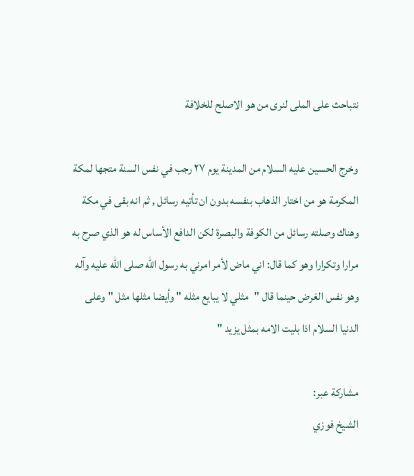نتباحث على الملى لنرى من هو الاصلح للخلافة

وخرج الحسين عليه السلام من المدينة يوم ٢٧ رجب في نفس السنة متجها لمكة المكرمة هو من اختار الذهاب بنفسه بدون ان تأتيه رسائل , ثم انه بقى في مكة وهناك وصلته رسائل من الكوفة والبصرة لكن الدافع الأساس له هو الذي صرح به مرارا وتكرارا وهو كما قال: اني ماض لأمر امرني به رسول الله صلى الله عليه وآله وهو نفس الغرض حينما قال "مثلي لا يبايع مثله " وأيضا مثلها مثل " وعلى الدنيا السلام اذا بليت الامه بمثل يزيد "

مشاركة عبر:
الشيخ فوزي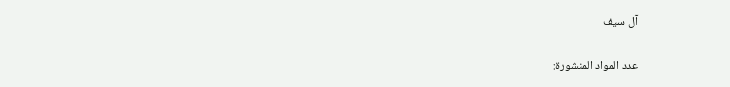آل سيف

عدد المواد المنشورة: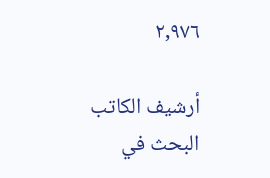٢,٩٧٦

أرشيف الكاتب
البحث في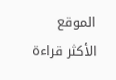الموقع
الأكثر قراءة